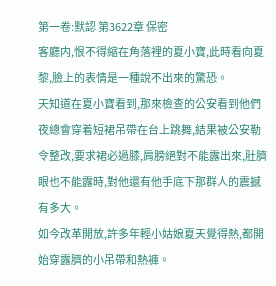第一卷:默認 第3622章 保密
客廳内,恨不得縮在角落裡的夏小寶,此時看向夏黎,臉上的表情是一種說不出來的驚恐。
天知道在夏小寶看到,那來檢查的公安看到他們夜總會穿着短裙吊帶在台上跳舞,結果被公安勒令整改,要求裙必過膝,肩膀絕對不能露出來,肚臍眼也不能露時,對他還有他手底下那群人的震撼有多大。
如今改革開放,許多年輕小姑娘夏天覺得熱,都開始穿露臍的小吊帶和熱褲。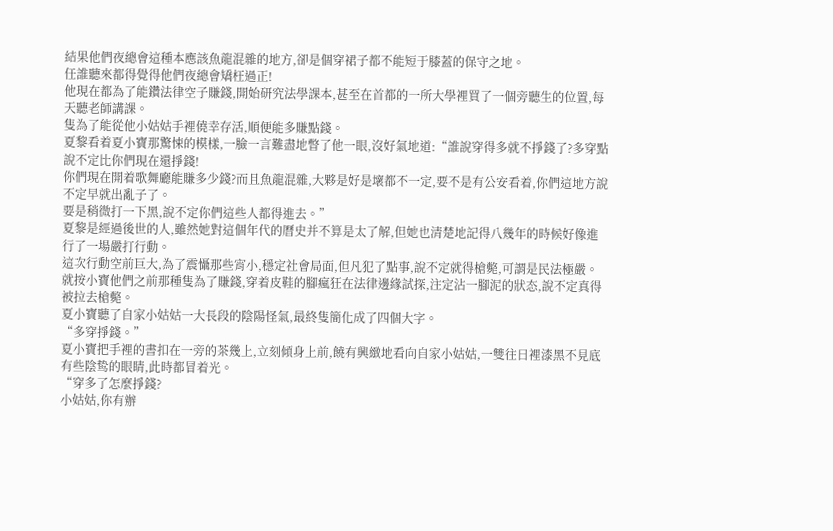結果他們夜總會這種本應該魚龍混雜的地方,卻是個穿裙子都不能短于膝蓋的保守之地。
任誰聽來都得覺得他們夜總會矯枉過正!
他現在都為了能鑽法律空子賺錢,開始研究法學課本,甚至在首都的一所大學裡買了一個旁聽生的位置,每天聽老師講課。
隻為了能從他小姑姑手裡僥幸存活,順便能多賺點錢。
夏黎看着夏小寶那驚悚的模樣,一臉一言難盡地瞥了他一眼,沒好氣地道:“誰說穿得多就不掙錢了?多穿點說不定比你們現在還掙錢!
你們現在開着歌舞廳能賺多少錢?而且魚龍混雜,大夥是好是壞都不一定,要不是有公安看着,你們這地方說不定早就出亂子了。
要是稍微打一下黑,說不定你們這些人都得進去。”
夏黎是經過後世的人,雖然她對這個年代的曆史并不算是太了解,但她也清楚地記得八幾年的時候好像進行了一場嚴打行動。
這次行動空前巨大,為了震懾那些宵小,穩定社會局面,但凡犯了點事,說不定就得槍斃,可謂是民法極嚴。
就按小寶他們之前那種隻為了賺錢,穿着皮鞋的腳瘋狂在法律邊緣試探,注定沾一腳泥的狀态,說不定真得被拉去槍斃。
夏小寶聽了自家小姑姑一大長段的陰陽怪氣,最終隻簡化成了四個大字。
“多穿掙錢。”
夏小寶把手裡的書扣在一旁的茶幾上,立刻傾身上前,饒有興緻地看向自家小姑姑,一雙往日裡漆黑不見底有些陰鸷的眼睛,此時都冒着光。
“穿多了怎麼掙錢?
小姑姑,你有辦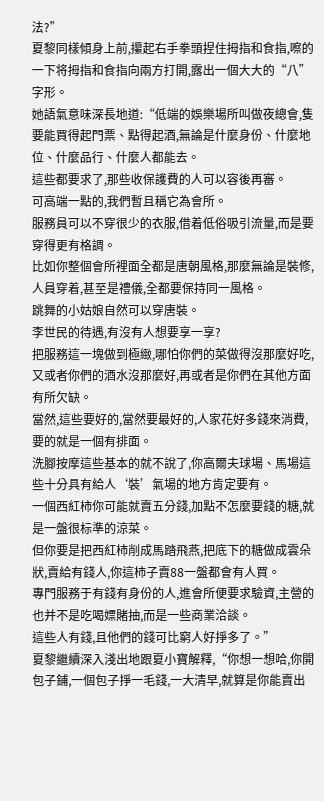法?”
夏黎同樣傾身上前,攥起右手拳頭捏住拇指和食指,嚓的一下将拇指和食指向兩方打開,露出一個大大的“八”字形。
她語氣意味深長地道:“低端的娛樂場所叫做夜總會,隻要能買得起門票、點得起酒,無論是什麼身份、什麼地位、什麼品行、什麼人都能去。
這些都要求了,那些收保護費的人可以容後再審。
可高端一點的,我們暫且稱它為會所。
服務員可以不穿很少的衣服,借着低俗吸引流量,而是要穿得更有格調。
比如你整個會所裡面全都是唐朝風格,那麼無論是裝修,人員穿着,甚至是禮儀,全都要保持同一風格。
跳舞的小姑娘自然可以穿唐裝。
李世民的待遇,有沒有人想要享一享?
把服務這一塊做到極緻,哪怕你們的菜做得沒那麼好吃,又或者你們的酒水沒那麼好,再或者是你們在其他方面有所欠缺。
當然,這些要好的,當然要最好的,人家花好多錢來消費,要的就是一個有排面。
洗腳按摩這些基本的就不說了,你高爾夫球場、馬場這些十分具有給人‘裝’氣場的地方肯定要有。
一個西紅柿你可能就賣五分錢,加點不怎麼要錢的糖,就是一盤很标準的涼菜。
但你要是把西紅柿削成馬踏飛燕,把底下的糖做成雲朵狀,賣給有錢人,你這柿子賣88一盤都會有人買。
專門服務于有錢有身份的人,進會所便要求驗資,主營的也并不是吃喝嫖賭抽,而是一些商業洽談。
這些人有錢,且他們的錢可比窮人好掙多了。”
夏黎繼續深入淺出地跟夏小寶解釋,“你想一想哈,你開包子鋪,一個包子掙一毛錢,一大清早,就算是你能賣出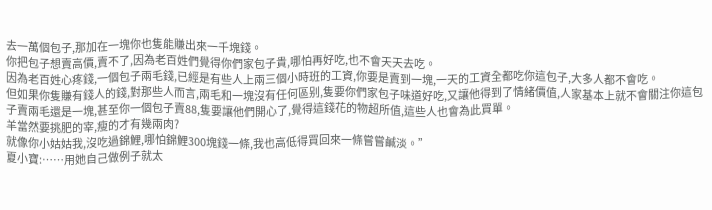去一萬個包子,那加在一塊你也隻能賺出來一千塊錢。
你把包子想賣高價,賣不了,因為老百姓們覺得你們家包子貴,哪怕再好吃,也不會天天去吃。
因為老百姓心疼錢,一個包子兩毛錢,已經是有些人上兩三個小時班的工資,你要是賣到一塊,一天的工資全都吃你這包子,大多人都不會吃。
但如果你隻賺有錢人的錢,對那些人而言,兩毛和一塊沒有任何區别,隻要你們家包子味道好吃,又讓他得到了情緒價值,人家基本上就不會關注你這包子賣兩毛還是一塊,甚至你一個包子賣88,隻要讓他們開心了,覺得這錢花的物超所值,這些人也會為此買單。
羊當然要挑肥的宰,瘦的才有幾兩肉?
就像你小姑姑我,沒吃過錦鯉,哪怕錦鯉300塊錢一條,我也高低得買回來一條嘗嘗鹹淡。”
夏小寶:……用她自己做例子就太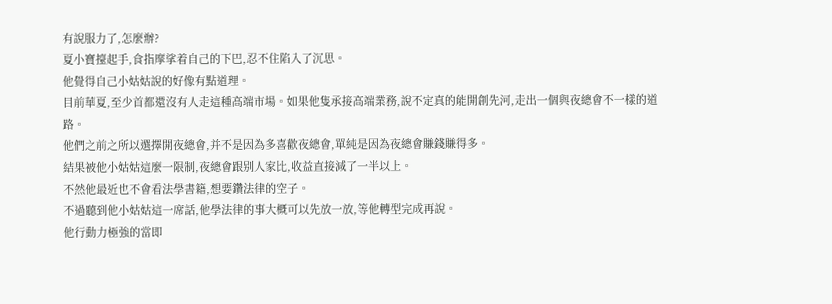有說服力了,怎麼辦?
夏小寶擡起手,食指摩挲着自己的下巴,忍不住陷入了沉思。
他覺得自己小姑姑說的好像有點道理。
目前華夏,至少首都還沒有人走這種高端市場。如果他隻承接高端業務,說不定真的能開創先河,走出一個與夜總會不一樣的道路。
他們之前之所以選擇開夜總會,并不是因為多喜歡夜總會,單純是因為夜總會賺錢賺得多。
結果被他小姑姑這麼一限制,夜總會跟别人家比,收益直接減了一半以上。
不然他最近也不會看法學書籍,想要鑽法律的空子。
不過聽到他小姑姑這一席話,他學法律的事大概可以先放一放,等他轉型完成再說。
他行動力極強的當即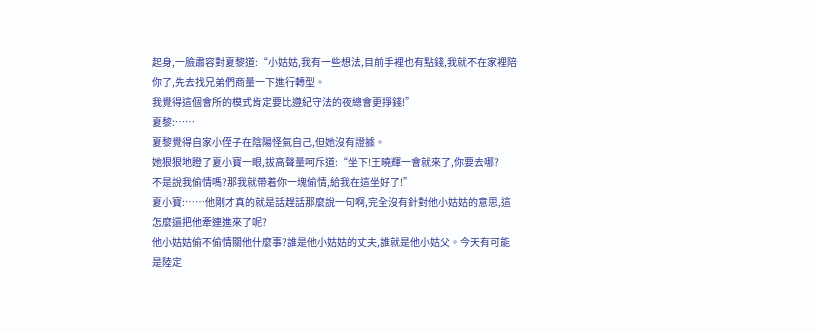起身,一臉肅容對夏黎道:“小姑姑,我有一些想法,目前手裡也有點錢,我就不在家裡陪你了,先去找兄弟們商量一下進行轉型。
我覺得這個會所的模式肯定要比遵紀守法的夜總會更掙錢!”
夏黎:……
夏黎覺得自家小侄子在陰陽怪氣自己,但她沒有證據。
她狠狠地瞪了夏小寶一眼,拔高聲量呵斥道:“坐下!王曉輝一會就來了,你要去哪?
不是說我偷情嗎?那我就帶着你一塊偷情,給我在這坐好了!”
夏小寶:……他剛才真的就是話趕話那麼說一句啊,完全沒有針對他小姑姑的意思,這怎麼還把他牽連進來了呢?
他小姑姑偷不偷情關他什麼事?誰是他小姑姑的丈夫,誰就是他小姑父。今天有可能是陸定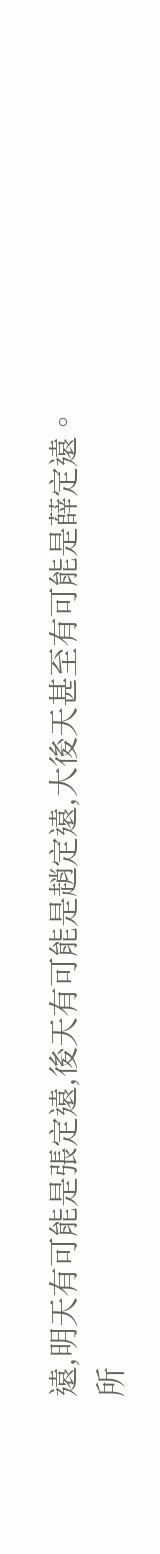遠,明天有可能是張定遠,後天有可能是趙定遠,大後天甚至有可能是薛定遠。
所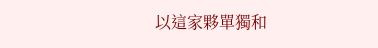以這家夥單獨和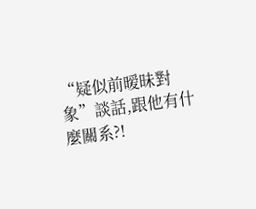“疑似前暧昧對象”談話,跟他有什麼關系?!